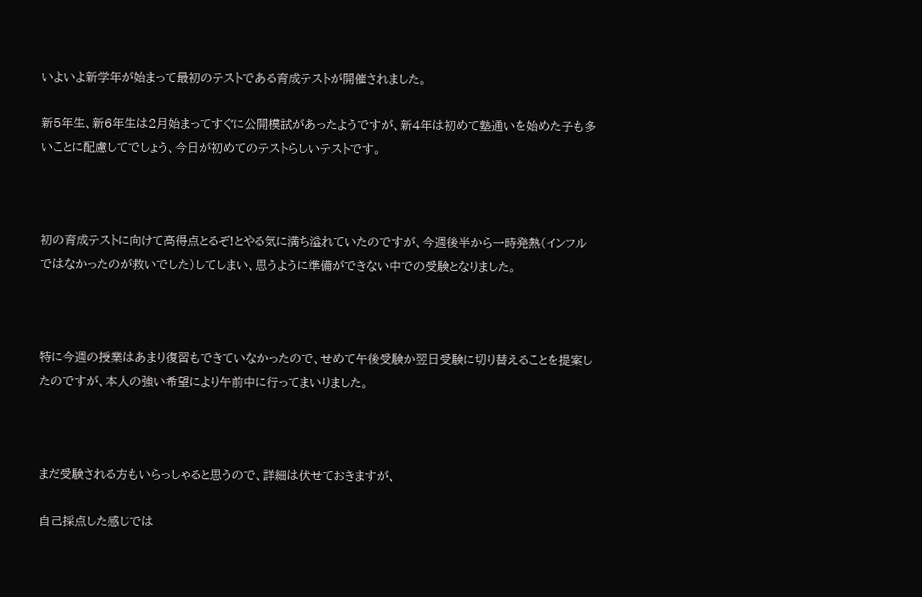いよいよ新学年が始まって最初のテストである育成テストが開催されました。

新5年生、新6年生は2月始まってすぐに公開模試があったようですが、新4年は初めて塾通いを始めた子も多いことに配慮してでしょう、今日が初めてのテストらしいテストです。



初の育成テストに向けて高得点とるぞ!とやる気に満ち溢れていたのですが、今週後半から一時発熱(インフルではなかったのが救いでした)してしまい、思うように準備ができない中での受験となりました。



特に今週の授業はあまり復習もできていなかったので、せめて午後受験か翌日受験に切り替えることを提案したのですが、本人の強い希望により午前中に行ってまいりました。



まだ受験される方もいらっしゃると思うので、詳細は伏せておきますが、

自己採点した感じでは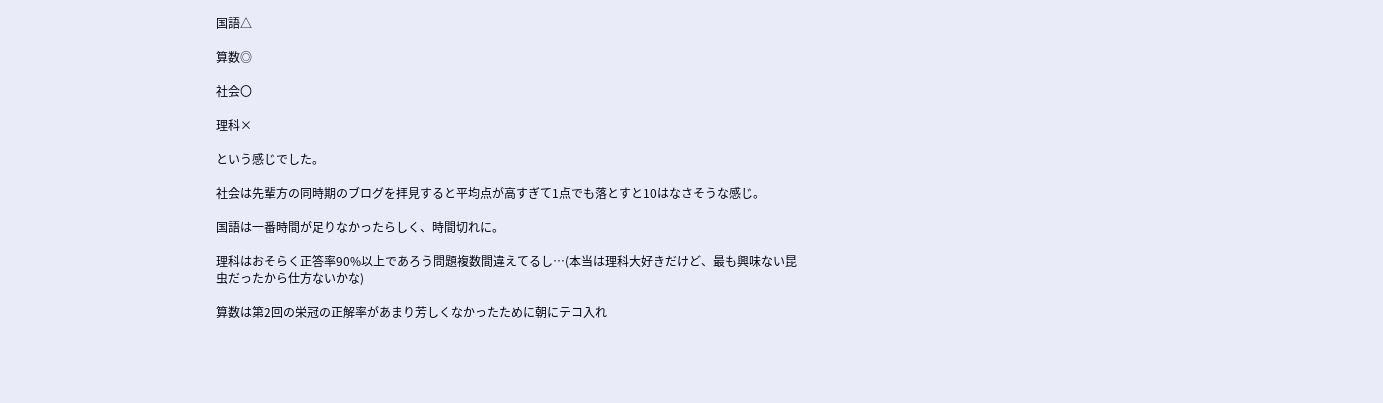国語△

算数◎

社会〇

理科×

という感じでした。

社会は先輩方の同時期のブログを拝見すると平均点が高すぎて1点でも落とすと10はなさそうな感じ。

国語は一番時間が足りなかったらしく、時間切れに。

理科はおそらく正答率90%以上であろう問題複数間違えてるし…(本当は理科大好きだけど、最も興味ない昆虫だったから仕方ないかな)

算数は第2回の栄冠の正解率があまり芳しくなかったために朝にテコ入れ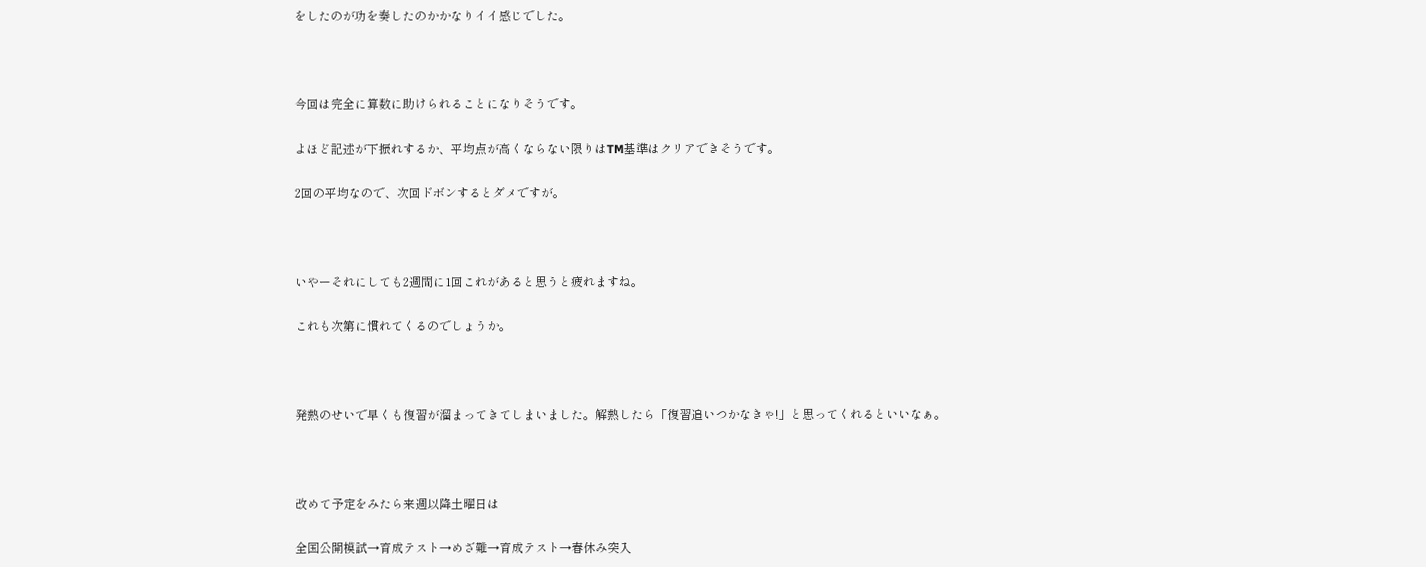をしたのが功を奏したのかかなりイイ感じでした。



今回は完全に算数に助けられることになりそうです。

よほど記述が下振れするか、平均点が高くならない限りはTM基準はクリアできそうです。

2回の平均なので、次回ドボンするとダメですが。



いやーそれにしても2週間に1回これがあると思うと疲れますね。

これも次第に慣れてくるのでしょうか。



発熱のせいで早くも復習が溜まってきてしまいました。解熱したら「復習追いつかなきゃ!」と思ってくれるといいなぁ。



改めて予定をみたら来週以降土曜日は

全国公開模試→育成テスト→めざ難→育成テスト→春休み突入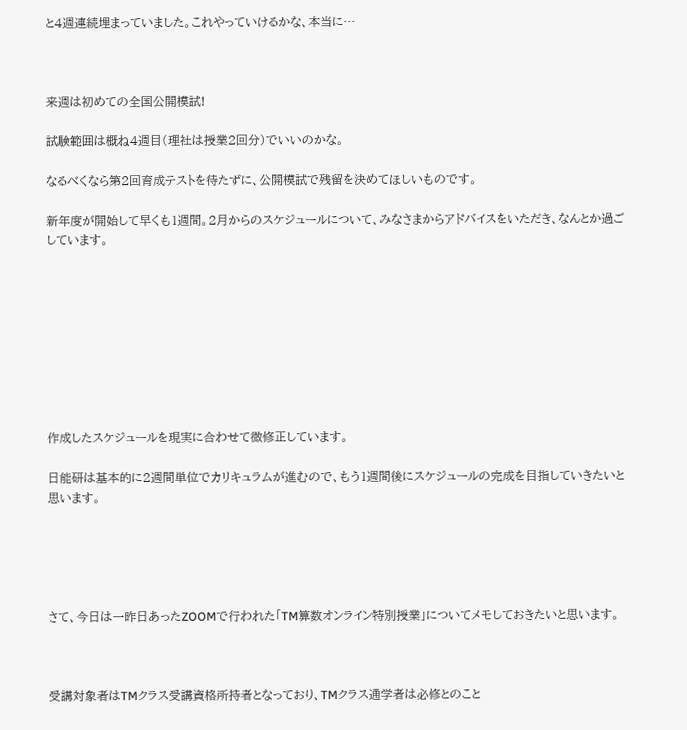と4週連続埋まっていました。これやっていけるかな、本当に…



来週は初めての全国公開模試!

試験範囲は概ね4週目(理社は授業2回分)でいいのかな。

なるべくなら第2回育成テストを待たずに、公開模試で残留を決めてほしいものです。

新年度が開始して早くも1週間。2月からのスケジュールについて、みなさまからアドバイスをいただき、なんとか過ごしています。









作成したスケジュールを現実に合わせて微修正しています。

日能研は基本的に2週間単位でカリキュラムが進むので、もう1週間後にスケジュールの完成を目指していきたいと思います。





さて、今日は一昨日あったZOOMで行われた「TM算数オンライン特別授業」についてメモしておきたいと思います。



受講対象者はTMクラス受講資格所持者となっており、TMクラス通学者は必修とのこと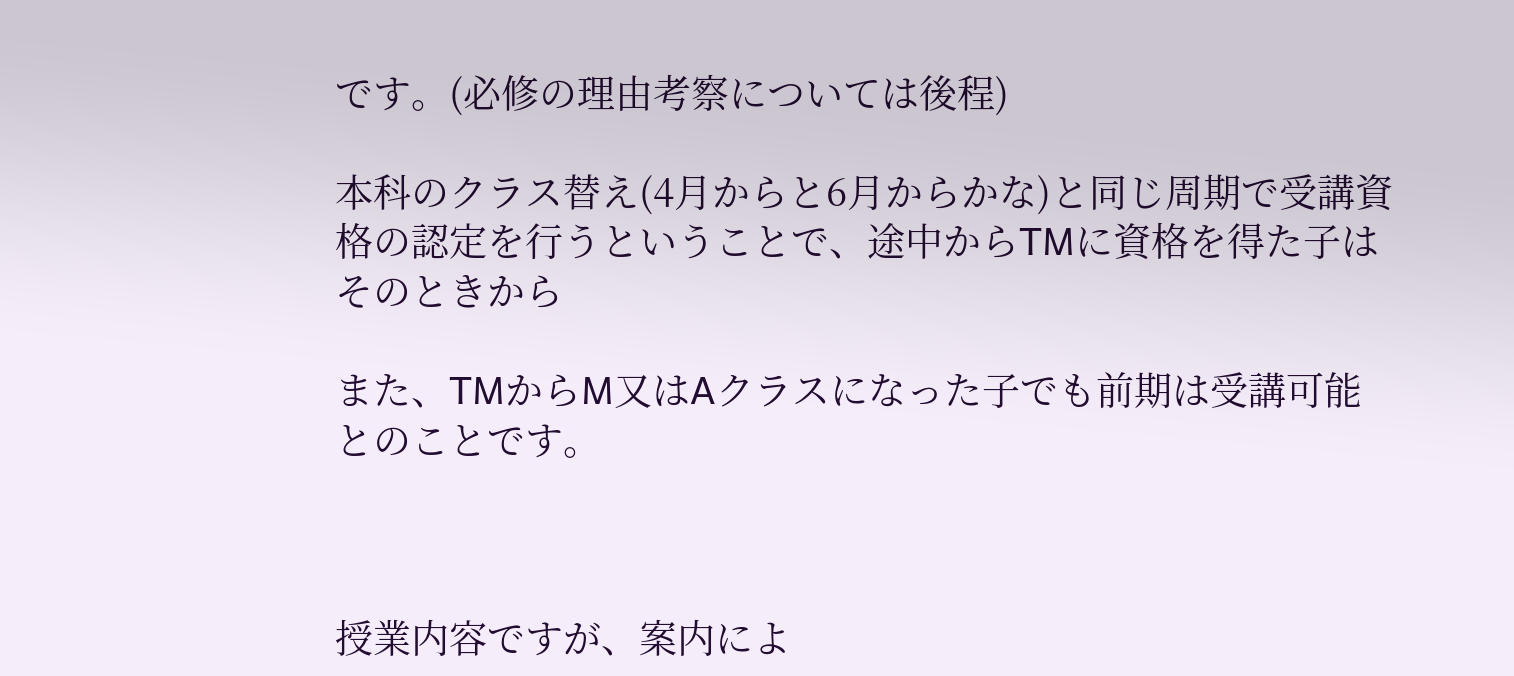です。(必修の理由考察については後程)

本科のクラス替え(4月からと6月からかな)と同じ周期で受講資格の認定を行うということで、途中からTMに資格を得た子はそのときから

また、TMからM又はAクラスになった子でも前期は受講可能とのことです。



授業内容ですが、案内によ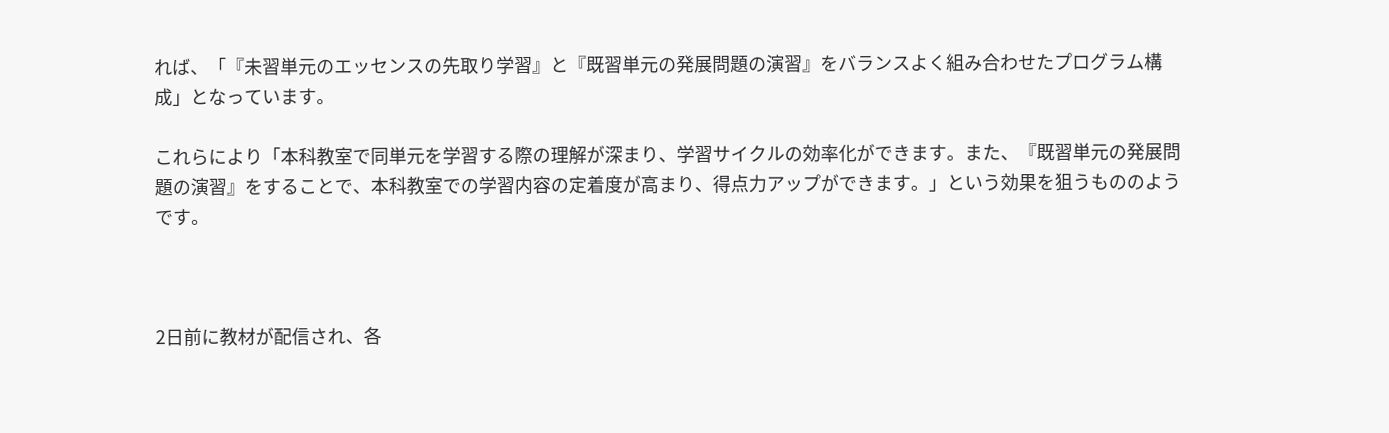れば、「『未習単元のエッセンスの先取り学習』と『既習単元の発展問題の演習』をバランスよく組み合わせたプログラム構成」となっています。

これらにより「本科教室で同単元を学習する際の理解が深まり、学習サイクルの効率化ができます。また、『既習単元の発展問題の演習』をすることで、本科教室での学習内容の定着度が高まり、得点力アップができます。」という効果を狙うもののようです。



2日前に教材が配信され、各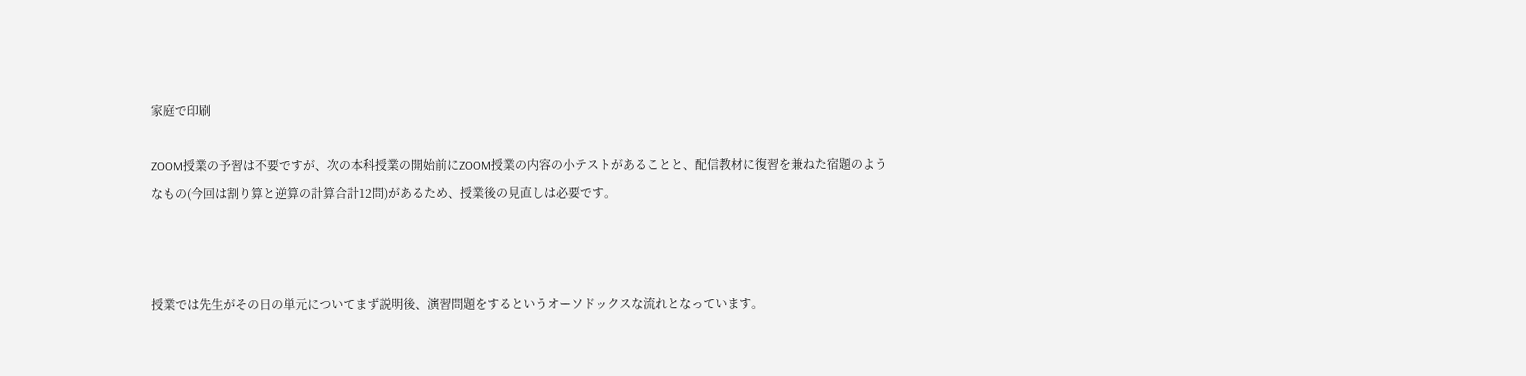家庭で印刷

ZOOM授業の予習は不要ですが、次の本科授業の開始前にZOOM授業の内容の小テストがあることと、配信教材に復習を兼ねた宿題のようなもの(今回は割り算と逆算の計算合計12問)があるため、授業後の見直しは必要です。



授業では先生がその日の単元についてまず説明後、演習問題をするというオーソドックスな流れとなっています。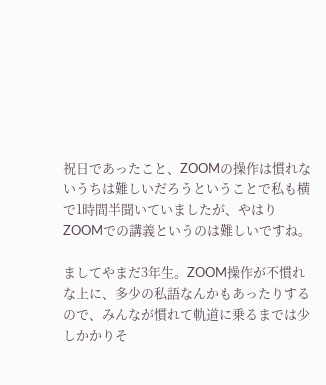祝日であったこと、ZOOMの操作は慣れないうちは難しいだろうということで私も横で1時間半聞いていましたが、やはりZOOMでの講義というのは難しいですね。

ましてやまだ3年生。ZOOM操作が不慣れな上に、多少の私語なんかもあったりするので、みんなが慣れて軌道に乗るまでは少しかかりそ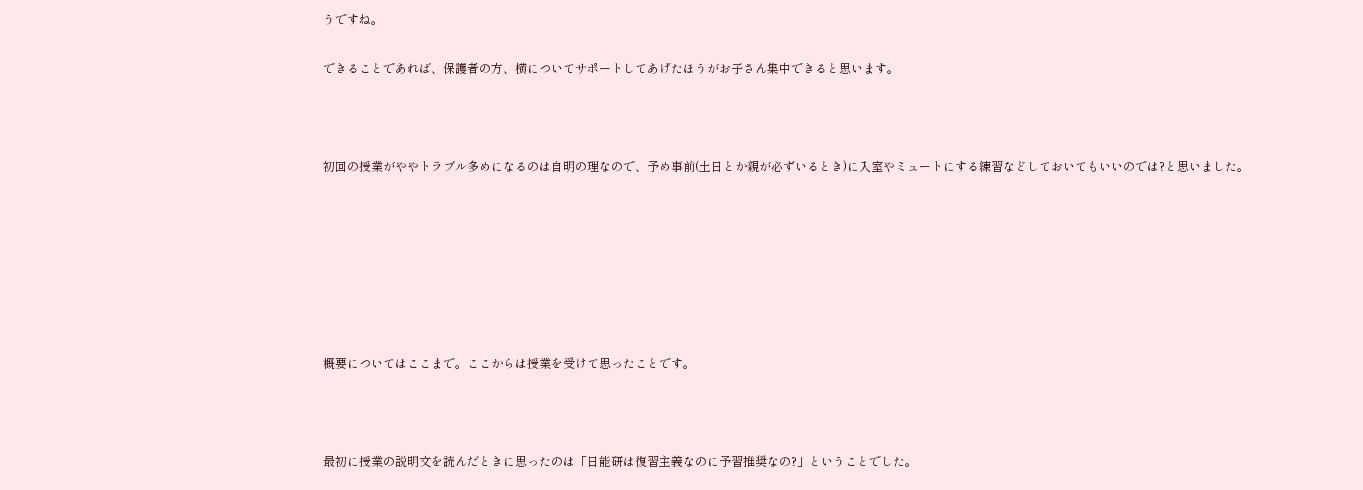うですね。

できることであれば、保護者の方、横についてサポートしてあげたほうがお子さん集中できると思います。



初回の授業がややトラブル多めになるのは自明の理なので、予め事前(土日とか親が必ずいるとき)に入室やミュートにする練習などしておいてもいいのでは?と思いました。







概要についてはここまで。ここからは授業を受けて思ったことです。



最初に授業の説明文を読んだときに思ったのは「日能研は復習主義なのに予習推奨なの?」ということでした。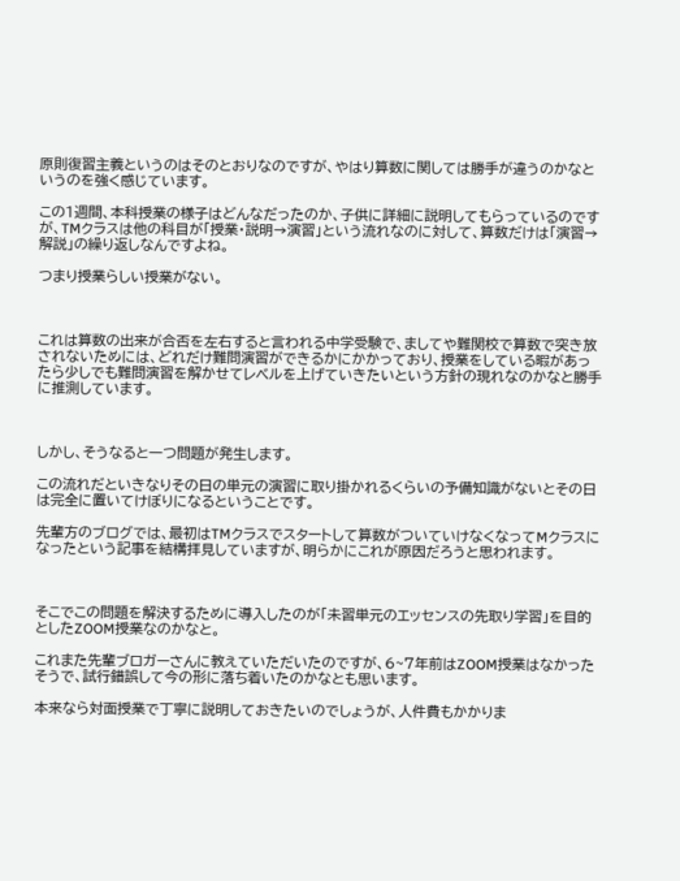原則復習主義というのはそのとおりなのですが、やはり算数に関しては勝手が違うのかなというのを強く感じています。

この1週間、本科授業の様子はどんなだったのか、子供に詳細に説明してもらっているのですが、TMクラスは他の科目が「授業・説明→演習」という流れなのに対して、算数だけは「演習→解説」の繰り返しなんですよね。

つまり授業らしい授業がない。



これは算数の出来が合否を左右すると言われる中学受験で、ましてや難関校で算数で突き放されないためには、どれだけ難問演習ができるかにかかっており、授業をしている暇があったら少しでも難問演習を解かせてレベルを上げていきたいという方針の現れなのかなと勝手に推測しています。



しかし、そうなると一つ問題が発生します。

この流れだといきなりその日の単元の演習に取り掛かれるくらいの予備知識がないとその日は完全に置いてけぼりになるということです。

先輩方のブログでは、最初はTMクラスでスタートして算数がついていけなくなってMクラスになったという記事を結構拝見していますが、明らかにこれが原因だろうと思われます。



そこでこの問題を解決するために導入したのが「未習単元のエッセンスの先取り学習」を目的としたZOOM授業なのかなと。

これまた先輩ブロガーさんに教えていただいたのですが、6~7年前はZOOM授業はなかったそうで、試行錯誤して今の形に落ち着いたのかなとも思います。

本来なら対面授業で丁寧に説明しておきたいのでしょうが、人件費もかかりま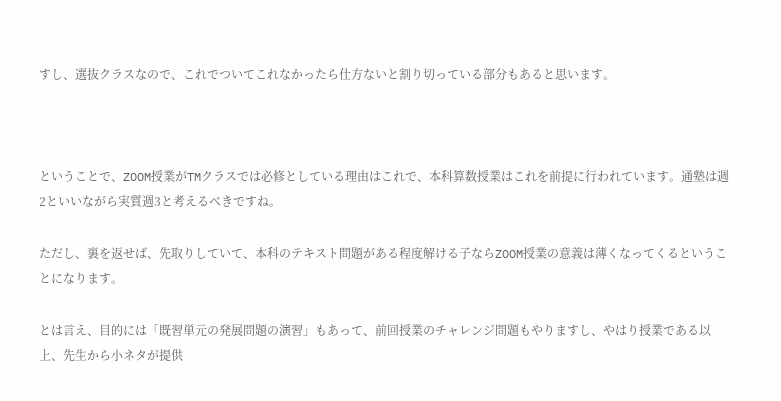すし、選抜クラスなので、これでついてこれなかったら仕方ないと割り切っている部分もあると思います。



ということで、ZOOM授業がTMクラスでは必修としている理由はこれで、本科算数授業はこれを前提に行われています。通塾は週2といいながら実質週3と考えるべきですね。

ただし、裏を返せば、先取りしていて、本科のテキスト問題がある程度解ける子ならZOOM授業の意義は薄くなってくるということになります。

とは言え、目的には「既習単元の発展問題の演習」もあって、前回授業のチャレンジ問題もやりますし、やはり授業である以上、先生から小ネタが提供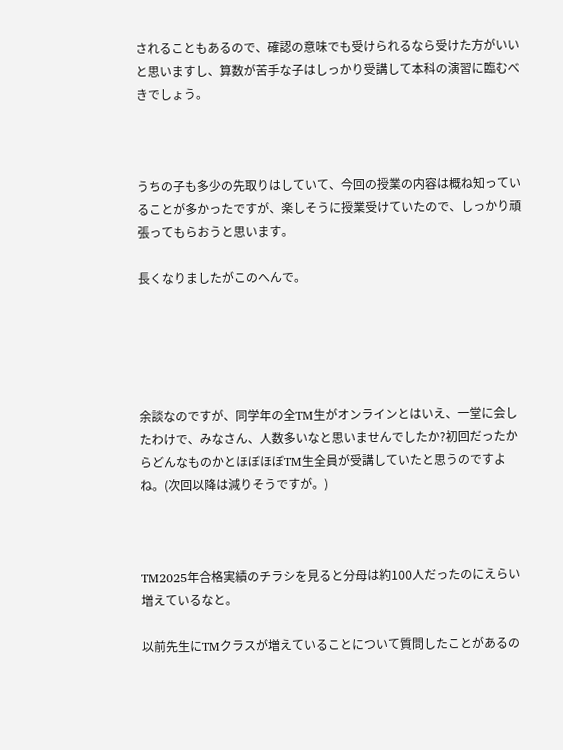されることもあるので、確認の意味でも受けられるなら受けた方がいいと思いますし、算数が苦手な子はしっかり受講して本科の演習に臨むべきでしょう。



うちの子も多少の先取りはしていて、今回の授業の内容は概ね知っていることが多かったですが、楽しそうに授業受けていたので、しっかり頑張ってもらおうと思います。

長くなりましたがこのへんで。





余談なのですが、同学年の全TM生がオンラインとはいえ、一堂に会したわけで、みなさん、人数多いなと思いませんでしたか?初回だったからどんなものかとほぼほぼTM生全員が受講していたと思うのですよね。(次回以降は減りそうですが。)



TM2025年合格実績のチラシを見ると分母は約100人だったのにえらい増えているなと。

以前先生にTMクラスが増えていることについて質問したことがあるの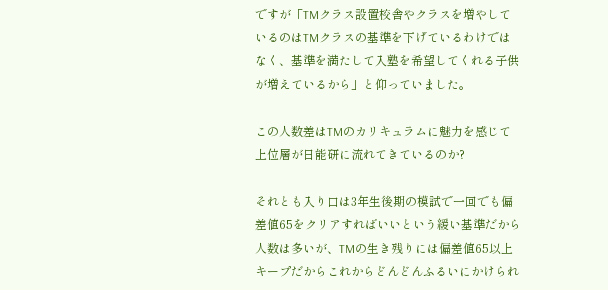ですが「TMクラス設置校舎やクラスを増やしているのはTMクラスの基準を下げているわけではなく、基準を満たして入塾を希望してくれる子供が増えているから」と仰っていました。

この人数差はTMのカリキュラムに魅力を感じて上位層が日能研に流れてきているのか?

それとも入り口は3年生後期の模試で一回でも偏差値65をクリアすればいいという緩い基準だから人数は多いが、TMの生き残りには偏差値65以上キープだからこれからどんどんふるいにかけられ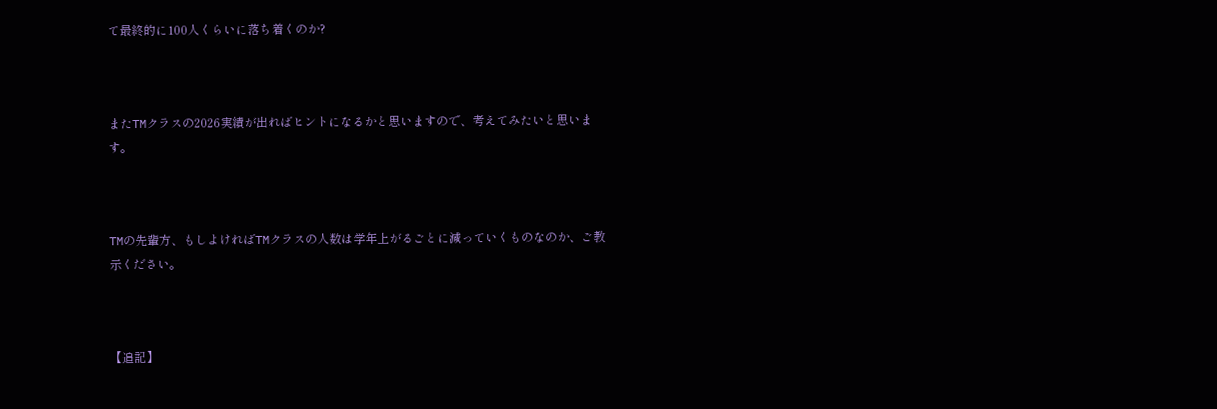て最終的に100人くらいに落ち着くのか?



またTMクラスの2026実績が出ればヒントになるかと思いますので、考えてみたいと思います。



TMの先輩方、もしよければTMクラスの人数は学年上がるごとに減っていくものなのか、ご教示ください。



【追記】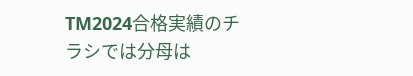TM2024合格実績のチラシでは分母は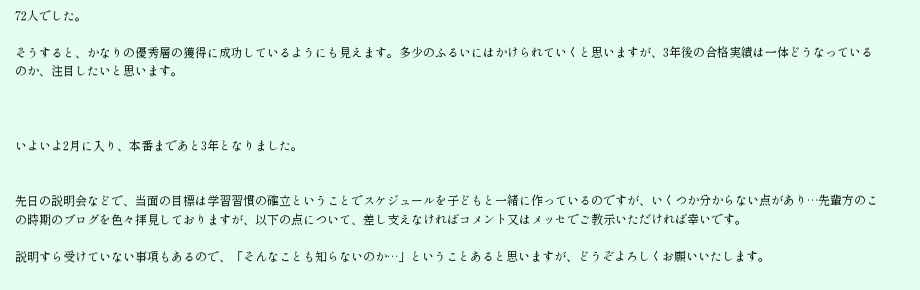72人でした。

そうすると、かなりの優秀層の獲得に成功しているようにも見えます。多少のふるいにはかけられていくと思いますが、3年後の合格実績は一体どうなっているのか、注目したいと思います。



いよいよ2月に入り、本番まであと3年となりました。


先日の説明会などで、当面の目標は学習習慣の確立ということでスケジュールを子どもと一緒に作っているのですが、いくつか分からない点があり…先輩方のこの時期のブログを色々拝見しておりますが、以下の点について、差し支えなければコメント又はメッセでご教示いただければ幸いです。

説明すら受けていない事項もあるので、「そんなことも知らないのか…」ということあると思いますが、どうぞよろしくお願いいたします。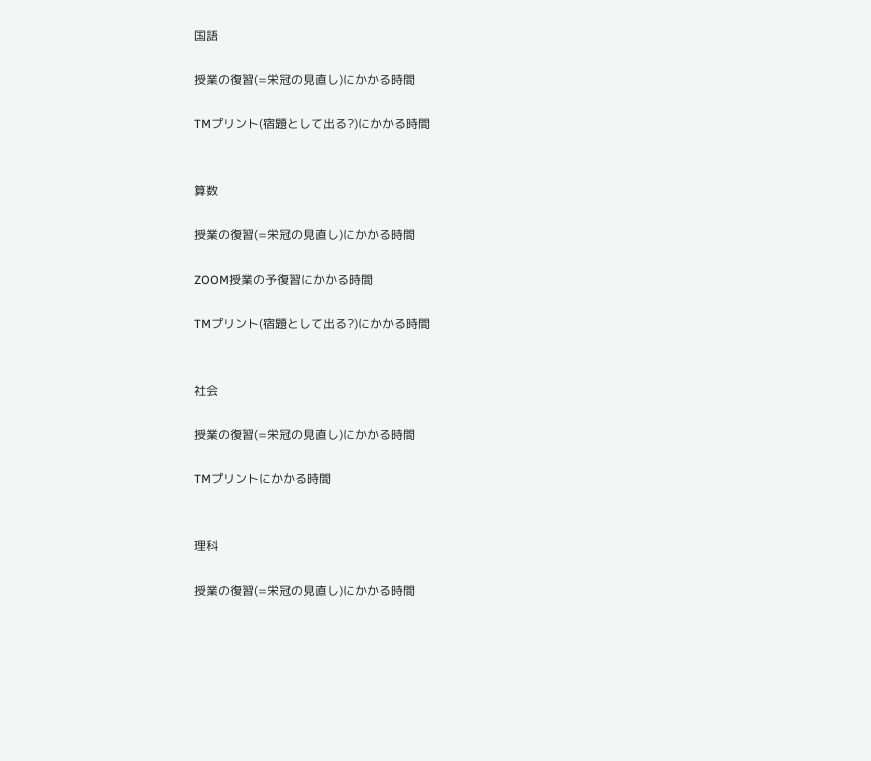国語

授業の復習(=栄冠の見直し)にかかる時間

TMプリント(宿題として出る?)にかかる時間


算数

授業の復習(=栄冠の見直し)にかかる時間

ZOOM授業の予復習にかかる時間

TMプリント(宿題として出る?)にかかる時間


社会

授業の復習(=栄冠の見直し)にかかる時間

TMプリントにかかる時間


理科

授業の復習(=栄冠の見直し)にかかる時間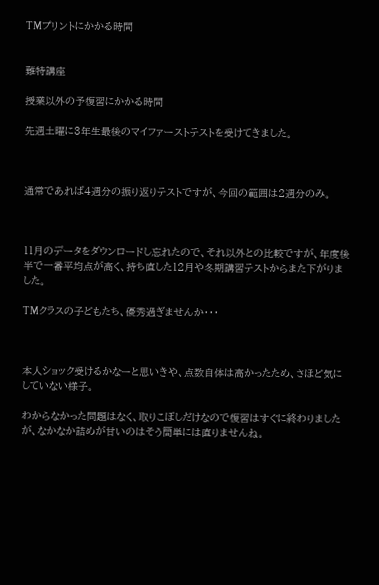TMプリントにかかる時間


難特講座

授業以外の予復習にかかる時間

先週土曜に3年生最後のマイファーストテストを受けてきました。



通常であれば4週分の振り返りテストですが、今回の範囲は2週分のみ。



11月のデータをダウンロードし忘れたので、それ以外との比較ですが、年度後半で一番平均点が高く、持ち直した12月や冬期講習テストからまた下がりました。

TMクラスの子どもたち、優秀過ぎませんか・・・



本人ショック受けるかなーと思いきや、点数自体は高かったため、さほど気にしていない様子。

わからなかった問題はなく、取りこぼしだけなので復習はすぐに終わりましたが、なかなか詰めが甘いのはそう簡単には直りませんね。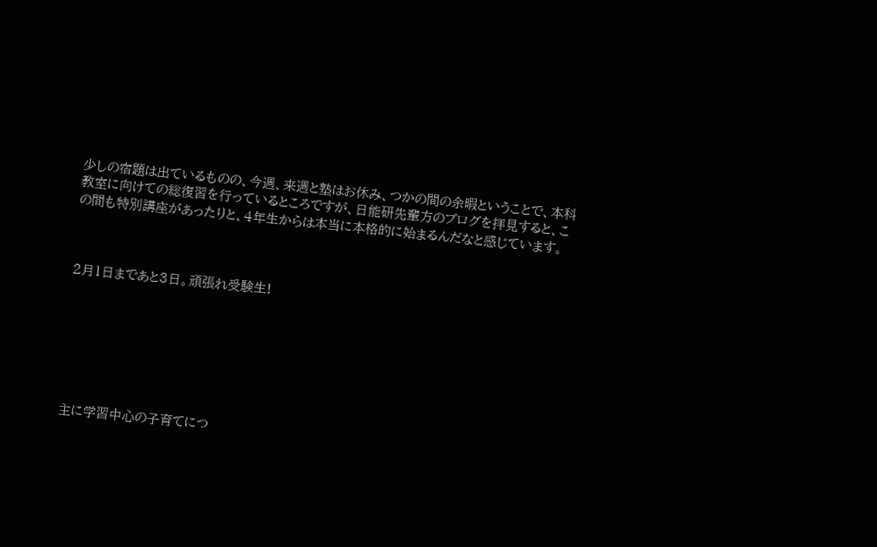少しの宿題は出ているものの、今週、来週と塾はお休み、つかの間の余暇ということで、本科教室に向けての総復習を行っているところですが、日能研先輩方のブログを拝見すると、この間も特別講座があったりと、4年生からは本当に本格的に始まるんだなと感じています。



2月1日まであと3日。頑張れ受験生!







主に学習中心の子育てにつ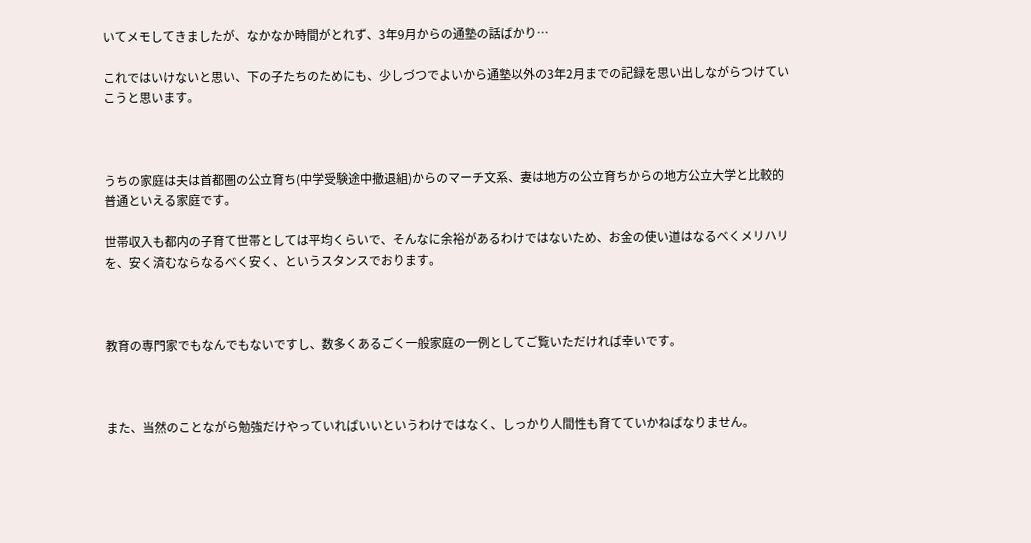いてメモしてきましたが、なかなか時間がとれず、3年9月からの通塾の話ばかり…

これではいけないと思い、下の子たちのためにも、少しづつでよいから通塾以外の3年2月までの記録を思い出しながらつけていこうと思います。



うちの家庭は夫は首都圏の公立育ち(中学受験途中撤退組)からのマーチ文系、妻は地方の公立育ちからの地方公立大学と比較的普通といえる家庭です。

世帯収入も都内の子育て世帯としては平均くらいで、そんなに余裕があるわけではないため、お金の使い道はなるべくメリハリを、安く済むならなるべく安く、というスタンスでおります。



教育の専門家でもなんでもないですし、数多くあるごく一般家庭の一例としてご覧いただければ幸いです。



また、当然のことながら勉強だけやっていればいいというわけではなく、しっかり人間性も育てていかねばなりません。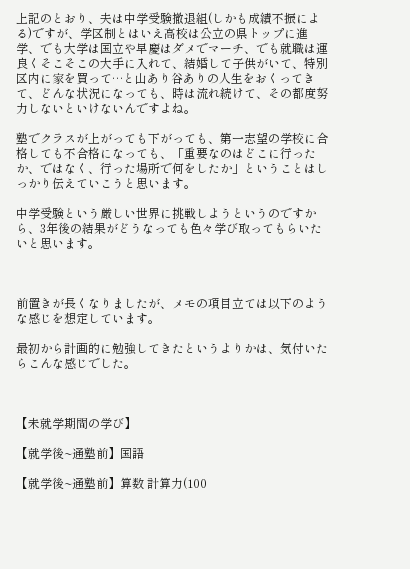上記のとおり、夫は中学受験撤退組(しかも成績不振による)ですが、学区制とはいえ高校は公立の県トップに進学、でも大学は国立や早慶はダメでマーチ、でも就職は運良くそこそこの大手に入れて、結婚して子供がいて、特別区内に家を買って…と山あり谷ありの人生をおくってきて、どんな状況になっても、時は流れ続けて、その都度努力しないといけないんですよね。

塾でクラスが上がっても下がっても、第一志望の学校に合格しても不合格になっても、「重要なのはどこに行ったか、ではなく、行った場所で何をしたか」ということはしっかり伝えていこうと思います。

中学受験という厳しい世界に挑戦しようというのですから、3年後の結果がどうなっても色々学び取ってもらいたいと思います。



前置きが長くなりましたが、メモの項目立ては以下のような感じを想定しています。

最初から計画的に勉強してきたというよりかは、気付いたらこんな感じでした。



【未就学期間の学び】

【就学後~通塾前】国語

【就学後~通塾前】算数 計算力(100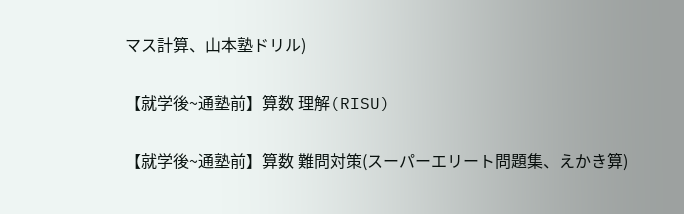マス計算、山本塾ドリル)

【就学後~通塾前】算数 理解(RISU)

【就学後~通塾前】算数 難問対策(スーパーエリート問題集、えかき算)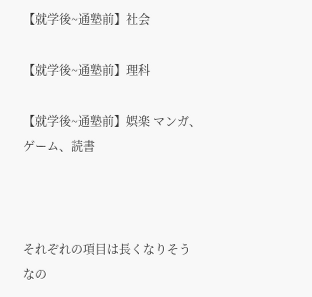【就学後~通塾前】社会

【就学後~通塾前】理科

【就学後~通塾前】娯楽 マンガ、ゲーム、読書



それぞれの項目は長くなりそうなの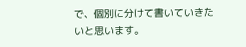で、個別に分けて書いていきたいと思います。